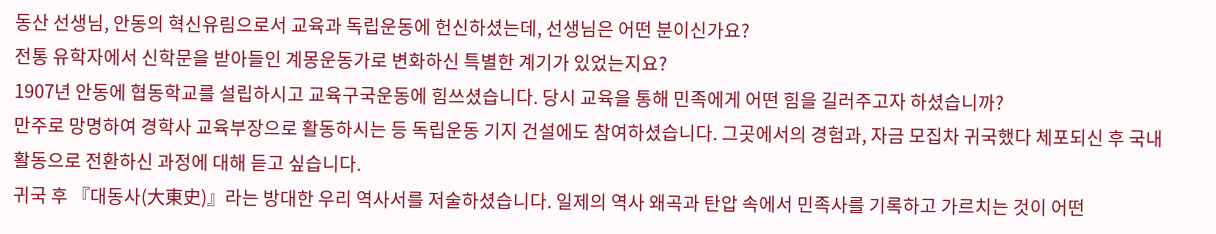동산 선생님, 안동의 혁신유림으로서 교육과 독립운동에 헌신하셨는데, 선생님은 어떤 분이신가요?
전통 유학자에서 신학문을 받아들인 계몽운동가로 변화하신 특별한 계기가 있었는지요?
1907년 안동에 협동학교를 설립하시고 교육구국운동에 힘쓰셨습니다. 당시 교육을 통해 민족에게 어떤 힘을 길러주고자 하셨습니까?
만주로 망명하여 경학사 교육부장으로 활동하시는 등 독립운동 기지 건설에도 참여하셨습니다. 그곳에서의 경험과, 자금 모집차 귀국했다 체포되신 후 국내 활동으로 전환하신 과정에 대해 듣고 싶습니다.
귀국 후 『대동사(大東史)』라는 방대한 우리 역사서를 저술하셨습니다. 일제의 역사 왜곡과 탄압 속에서 민족사를 기록하고 가르치는 것이 어떤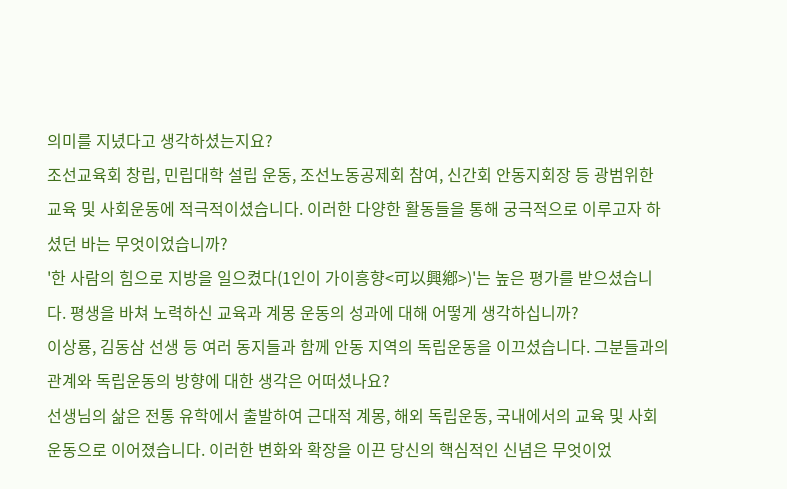의미를 지녔다고 생각하셨는지요?
조선교육회 창립, 민립대학 설립 운동, 조선노동공제회 참여, 신간회 안동지회장 등 광범위한 교육 및 사회운동에 적극적이셨습니다. 이러한 다양한 활동들을 통해 궁극적으로 이루고자 하셨던 바는 무엇이었습니까?
'한 사람의 힘으로 지방을 일으켰다(1인이 가이흥향<可以興鄕>)'는 높은 평가를 받으셨습니다. 평생을 바쳐 노력하신 교육과 계몽 운동의 성과에 대해 어떻게 생각하십니까?
이상룡, 김동삼 선생 등 여러 동지들과 함께 안동 지역의 독립운동을 이끄셨습니다. 그분들과의 관계와 독립운동의 방향에 대한 생각은 어떠셨나요?
선생님의 삶은 전통 유학에서 출발하여 근대적 계몽, 해외 독립운동, 국내에서의 교육 및 사회운동으로 이어졌습니다. 이러한 변화와 확장을 이끈 당신의 핵심적인 신념은 무엇이었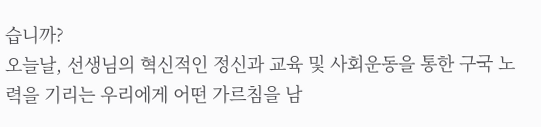습니까?
오늘날, 선생님의 혁신적인 정신과 교육 및 사회운동을 통한 구국 노력을 기리는 우리에게 어떤 가르침을 남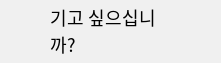기고 싶으십니까?